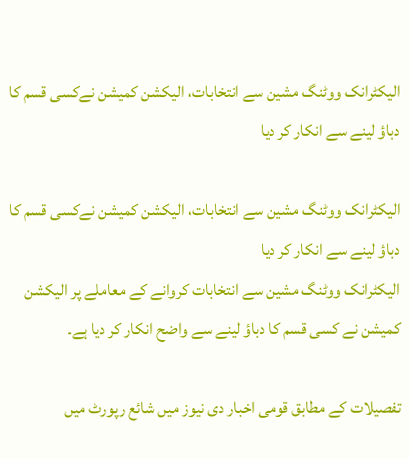الیکٹرانک ووٹنگ مشین سے انتخابات، الیکشن کمیشن نےکسی قسم کا دباؤ لینے سے انکار کر دیا

الیکٹرانک ووٹنگ مشین سے انتخابات، الیکشن کمیشن نےکسی قسم کا دباؤ لینے سے انکار کر دیا
الیکٹرانک ووٹنگ مشین سے انتخابات کروانے کے معاملے پر الیکشن کمیشن نے کسی قسم کا دباؤ لینے سے واضح انکار کر دیا ہے۔

تفصیلات کے مطابق قومی اخبار دی نیوز میں شائع رپورٹ میں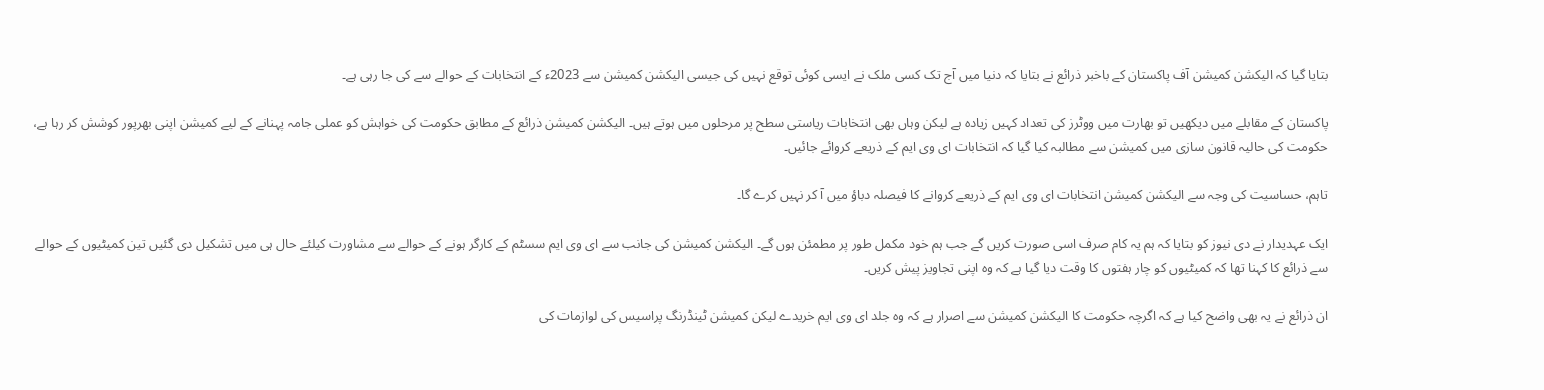بتایا گیا کہ الیکشن کمیشن آف پاکستان کے باخبر ذرائع نے بتایا کہ دنیا میں آج تک کسی ملک نے ایسی کوئی توقع نہیں کی جیسی الیکشن کمیشن سے 2023ء کے انتخابات کے حوالے سے کی جا رہی ہے۔

پاکستان کے مقابلے میں دیکھیں تو بھارت میں ووٹرز کی تعداد کہیں زیادہ ہے لیکن وہاں بھی انتخابات ریاستی سطح پر مرحلوں میں ہوتے ہیں۔ الیکشن کمیشن ذرائع کے مطابق حکومت کی خواہش کو عملی جامہ پہنانے کے لیے کمیشن اپنی بھرپور کوشش کر رہا ہے، حکومت کی حالیہ قانون سازی میں کمیشن سے مطالبہ کیا گیا کہ انتخابات ای وی ایم کے ذریعے کروائے جائیں۔

تاہم، حساسیت کی وجہ سے الیکشن کمیشن انتخابات ای وی ایم کے ذریعے کروانے کا فیصلہ دباؤ میں آ کر نہیں کرے گا۔

ایک عہدیدار نے دی نیوز کو بتایا کہ ہم یہ کام صرف اسی صورت کریں گے جب ہم خود مکمل طور پر مطمئن ہوں گے۔ الیکشن کمیشن کی جانب سے ای وی ایم سسٹم کے کارگر ہونے کے حوالے سے مشاورت کیلئے حال ہی میں تشکیل دی گئیں تین کمیٹیوں کے حوالے سے ذرائع کا کہنا تھا کہ کمیٹیوں کو چار ہفتوں کا وقت دیا گیا ہے کہ وہ اپنی تجاویز پیش کریں۔

ان ذرائع نے یہ بھی واضح کیا ہے کہ اگرچہ حکومت کا الیکشن کمیشن سے اصرار ہے کہ وہ جلد ای وی ایم خریدے لیکن کمیشن ٹینڈرنگ پراسیس کی لوازمات کی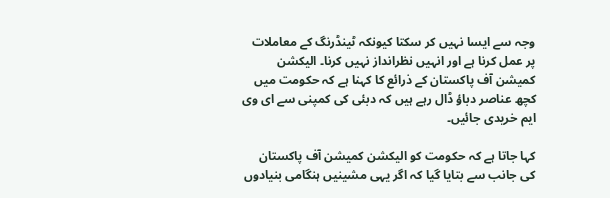وجہ سے ایسا نہیں کر سکتا کیونکہ ٹینڈرنگ کے معاملات پر عمل کرنا ہے اور انہیں نظرانداز نہیں کرنا۔ الیکشن کمیشن آف پاکستان کے ذرائع کا کہنا ہے کہ حکومت میں کچھ عناصر دباؤ ڈال رہے ہیں کہ دبئی کی کمپنی سے ای وی ایم خریدی جائیں۔

کہا جاتا ہے کہ حکومت کو الیکشن کمیشن آف پاکستان کی جانب سے بتایا گیا کہ اگر یہی مشینیں ہنگامی بنیادوں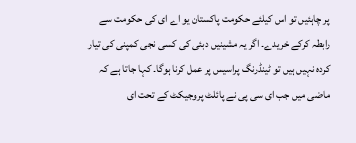پر چاہئیں تو اس کیلئے حکومت پاکستان یو اے ای کی حکومت سے رابطہ کرکے خریدے۔ اگر یہ مشینیں دبئی کی کسی نجی کمپنی کی تیار کردہ نہیں ہیں تو ٹینڈرنگ پراسیس پر عمل کرنا ہوگا۔ کہا جاتا ہے کہ ماضی میں جب ای سی پی نے پائلٹ پروجیکٹ کے تحت ای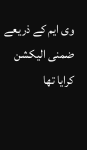وی ایم کے ذریعے ضمنی الیکشن کرایا تھا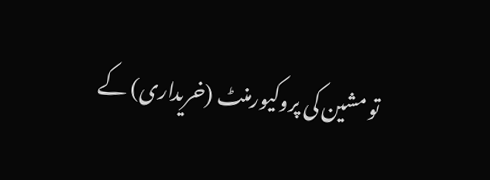تو مشین کی پروکیورمنٹ (خریداری) کے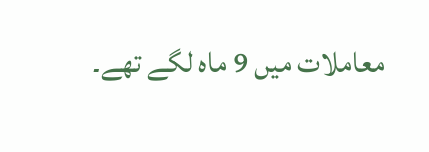معاملات میں 9 ماہ لگے تھے۔